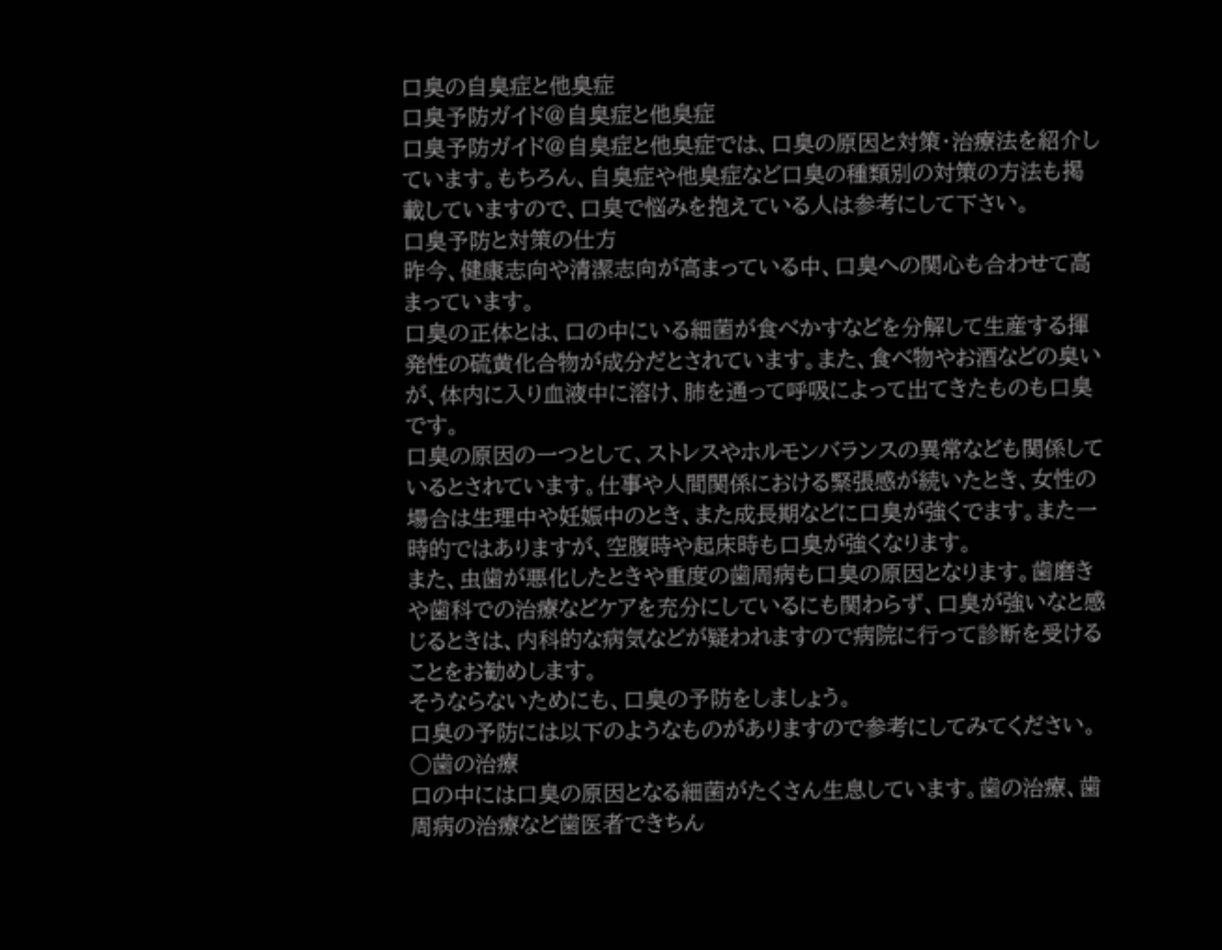口臭の自臭症と他臭症
口臭予防ガイド@自臭症と他臭症
口臭予防ガイド@自臭症と他臭症では、口臭の原因と対策・治療法を紹介しています。もちろん、自臭症や他臭症など口臭の種類別の対策の方法も掲載していますので、口臭で悩みを抱えている人は参考にして下さい。
口臭予防と対策の仕方
昨今、健康志向や清潔志向が高まっている中、口臭への関心も合わせて高まっています。
口臭の正体とは、口の中にいる細菌が食べかすなどを分解して生産する揮発性の硫黄化合物が成分だとされています。また、食べ物やお酒などの臭いが、体内に入り血液中に溶け、肺を通って呼吸によって出てきたものも口臭です。
口臭の原因の一つとして、ストレスやホルモンバランスの異常なども関係しているとされています。仕事や人間関係における緊張感が続いたとき、女性の場合は生理中や妊娠中のとき、また成長期などに口臭が強くでます。また一時的ではありますが、空腹時や起床時も口臭が強くなります。
また、虫歯が悪化したときや重度の歯周病も口臭の原因となります。歯磨きや歯科での治療などケアを充分にしているにも関わらず、口臭が強いなと感じるときは、内科的な病気などが疑われますので病院に行って診断を受けることをお勧めします。
そうならないためにも、口臭の予防をしましょう。
口臭の予防には以下のようなものがありますので参考にしてみてください。
○歯の治療
口の中には口臭の原因となる細菌がたくさん生息しています。歯の治療、歯周病の治療など歯医者できちん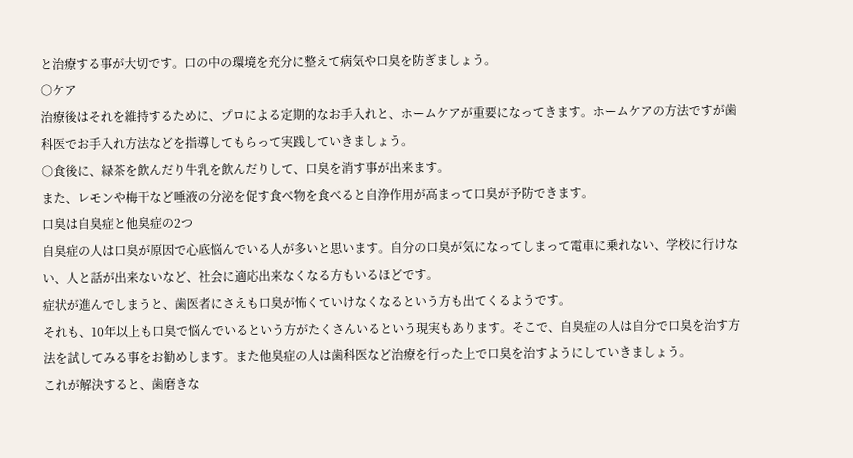と治療する事が大切です。口の中の環境を充分に整えて病気や口臭を防ぎましょう。
○ケア
治療後はそれを維持するために、プロによる定期的なお手入れと、ホームケアが重要になってきます。ホームケアの方法ですが歯科医でお手入れ方法などを指導してもらって実践していきましょう。
○食後に、緑茶を飲んだり牛乳を飲んだりして、口臭を消す事が出来ます。
また、レモンや梅干など唾液の分泌を促す食べ物を食べると自浄作用が高まって口臭が予防できます。
口臭は自臭症と他臭症の2つ
自臭症の人は口臭が原因で心底悩んでいる人が多いと思います。自分の口臭が気になってしまって電車に乗れない、学校に行けない、人と話が出来ないなど、社会に適応出来なくなる方もいるほどです。
症状が進んでしまうと、歯医者にさえも口臭が怖くていけなくなるという方も出てくるようです。
それも、10年以上も口臭で悩んでいるという方がたくさんいるという現実もあります。そこで、自臭症の人は自分で口臭を治す方法を試してみる事をお勧めします。また他臭症の人は歯科医など治療を行った上で口臭を治すようにしていきましょう。
これが解決すると、歯磨きな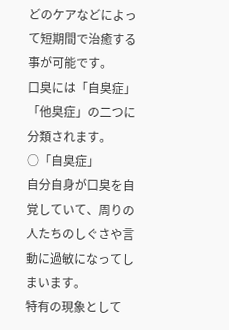どのケアなどによって短期間で治癒する事が可能です。
口臭には「自臭症」「他臭症」の二つに分類されます。
○「自臭症」
自分自身が口臭を自覚していて、周りの人たちのしぐさや言動に過敏になってしまいます。
特有の現象として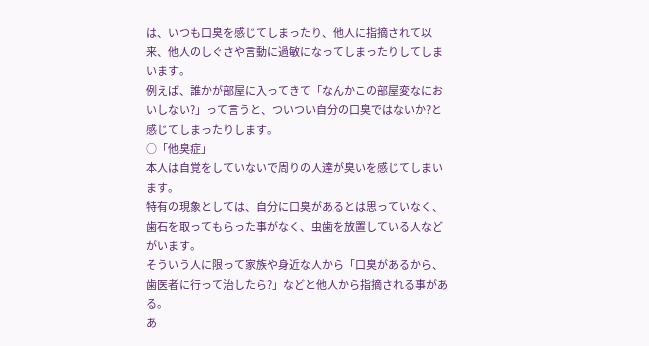は、いつも口臭を感じてしまったり、他人に指摘されて以来、他人のしぐさや言動に過敏になってしまったりしてしまいます。
例えば、誰かが部屋に入ってきて「なんかこの部屋変なにおいしない?」って言うと、ついつい自分の口臭ではないか?と感じてしまったりします。
○「他臭症」
本人は自覚をしていないで周りの人達が臭いを感じてしまいます。
特有の現象としては、自分に口臭があるとは思っていなく、歯石を取ってもらった事がなく、虫歯を放置している人などがいます。
そういう人に限って家族や身近な人から「口臭があるから、歯医者に行って治したら?」などと他人から指摘される事がある。
あ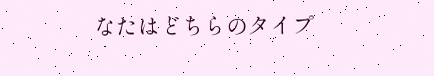なたはどちらのタイプ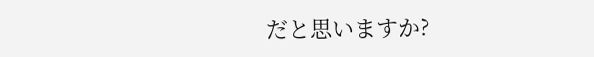だと思いますか?